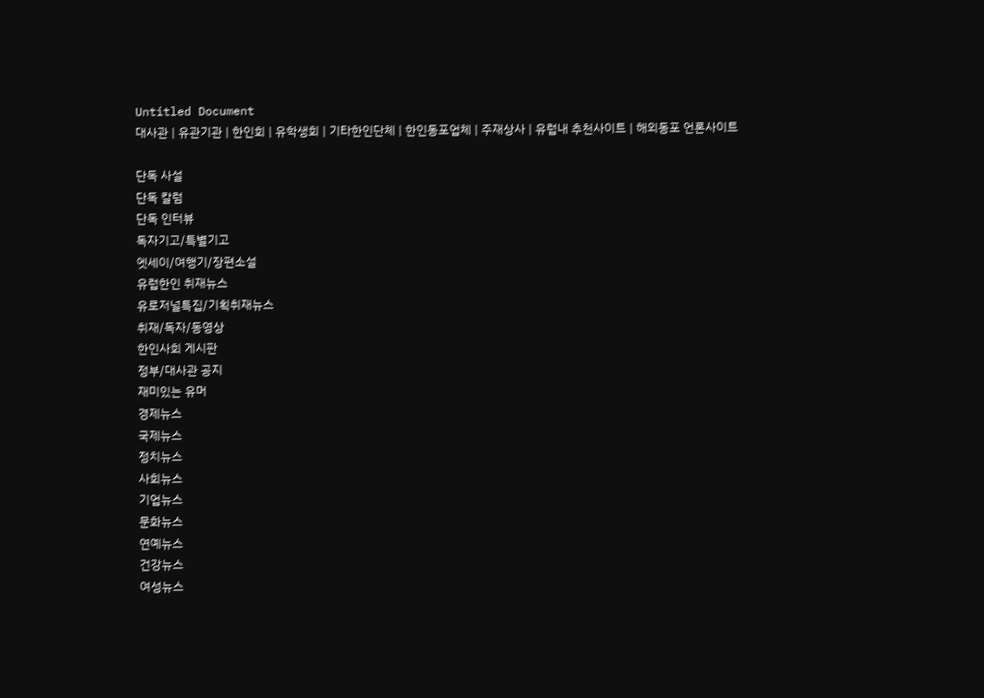Untitled Document
대사관 | 유관기관 | 한인회 | 유학생회 | 기타한인단체 | 한인동포업체 | 주재상사 | 유럽내 추천사이트 | 해외동포 언론사이트

단독 사설
단독 칼럼
단독 인터뷰
독자기고/특별기고
엣세이/여행기/장편소설
유럽한인 취재뉴스
유로저널특집/기획취재뉴스
취재/독자/동영상
한인사회 게시판
정부/대사관 공지
재미있는 유머
경제뉴스
국제뉴스
정치뉴스
사회뉴스
기업뉴스
문화뉴스
연예뉴스
건강뉴스
여성뉴스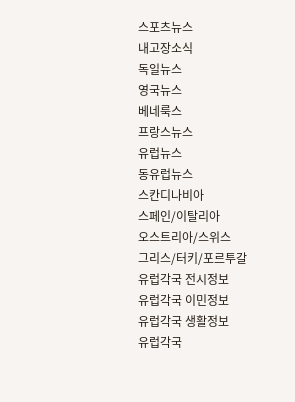스포츠뉴스
내고장소식
독일뉴스
영국뉴스
베네룩스
프랑스뉴스
유럽뉴스
동유럽뉴스
스칸디나비아
스페인/이탈리아
오스트리아/스위스
그리스/터키/포르투갈
유럽각국 전시정보
유럽각국 이민정보
유럽각국 생활정보
유럽각국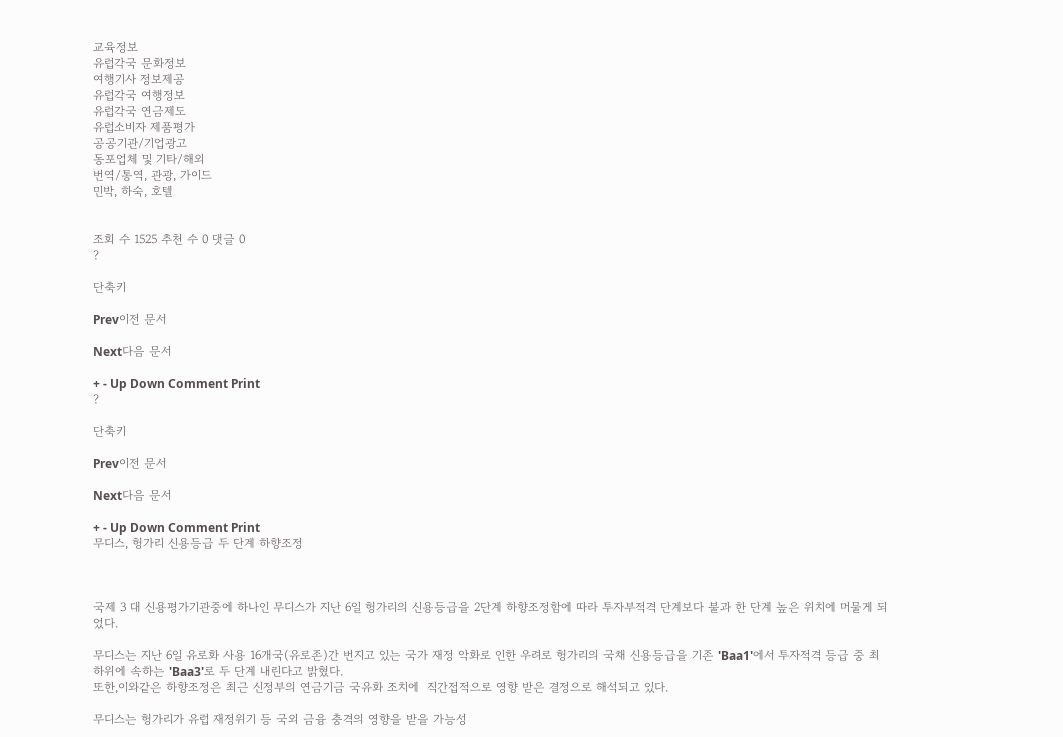교육정보
유럽각국 문화정보
여행기사 정보제공
유럽각국 여행정보
유럽각국 연금제도
유럽소비자 제품평가
공공기관/기업광고
동포업체 및 기타/해외
번역/통역, 관광, 가이드
민박, 하숙, 호텔


조회 수 1525 추천 수 0 댓글 0
?

단축키

Prev이전 문서

Next다음 문서

+ - Up Down Comment Print
?

단축키

Prev이전 문서

Next다음 문서

+ - Up Down Comment Print
무디스, 헝가리 신용등급 두 단계 하향조정



국제 3 대 신용평가기관중에 하나인 무디스가 지난 6일 헝가리의 신용등급을 2단계 하향조정함에 따라 투자부적격 단계보다 불과 한 단계 높은 위치에 머물게 되었다.

무디스는 지난 6일 유로화 사용 16개국(유로존)간 번지고 있는 국가 재정 악화로 인한 우려로 헝가리의 국채 신용등급을 기존 'Baa1'에서 투자적격 등급 중 최하위에 속하는 'Baa3'로 두 단계 내린다고 밝혔다.
또한,이와같은 하향조정은 최근 신정부의 연금기금 국유화 조치에  직간접적으로 영향 받은 결정으로 해석되고 있다.

무디스는 헝가리가 유럽 재정위기 등 국외 금융 충격의 영향을 받을 가능성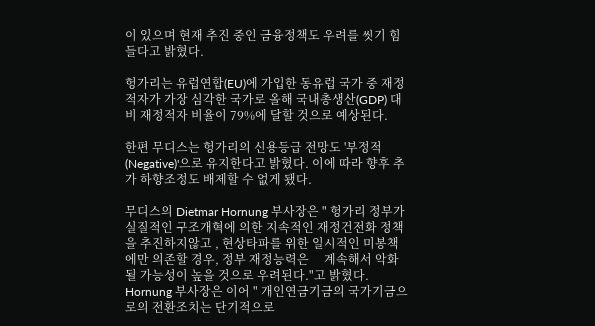이 있으며 현재 추진 중인 금융정책도 우려를 씻기 힘들다고 밝혔다.

헝가리는 유럽연합(EU)에 가입한 동유럽 국가 중 재정적자가 가장 심각한 국가로 올해 국내총생산(GDP) 대비 재정적자 비율이 79%에 달할 것으로 예상된다.

한편 무디스는 헝가리의 신용등급 전망도 '부정적(Negative)'으로 유지한다고 밝혔다. 이에 따라 향후 추가 하향조정도 배제할 수 없게 됐다.

무디스의 Dietmar Hornung 부사장은 " 헝가리 정부가 실질적인 구조개혁에 의한 지속적인 재정건전화 정책을 추진하지않고 , 현상타파를 위한 일시적인 미봉책에만 의존할 경우, 정부 재정능력은     계속해서 악화될 가능성이 높을 것으로 우려된다."고 밝혔다.
Hornung 부사장은 이어 " 개인연금기금의 국가기금으로의 전환조치는 단기적으로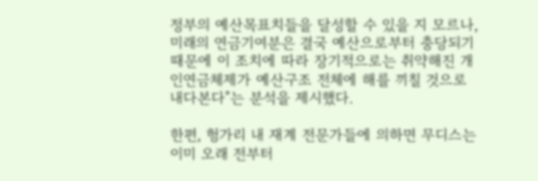정부의 예산목표치들을 달성할 수 있을 지 모르나, 미래의 연금기여분은 결국 예산으로부터 충당되기 때문에 이 조치에 따라 장기적으로는 취약해진 개인연금체제가 예산구조 전체에 해를 끼칠 것으로 내다본다"는 분석을 제시했다.

한편, 헝가리 내 재계 전문가들에 의하면 무디스는 이미 오래 전부터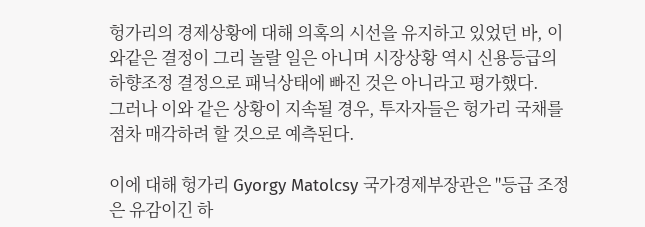헝가리의 경제상황에 대해 의혹의 시선을 유지하고 있었던 바, 이와같은 결정이 그리 놀랄 일은 아니며 시장상황 역시 신용등급의 하향조정 결정으로 패닉상태에 빠진 것은 아니라고 평가했다.
그러나 이와 같은 상황이 지속될 경우, 투자자들은 헝가리 국채를 점차 매각하려 할 것으로 예측된다.

이에 대해 헝가리 Gyorgy Matolcsy 국가경제부장관은 "등급 조정은 유감이긴 하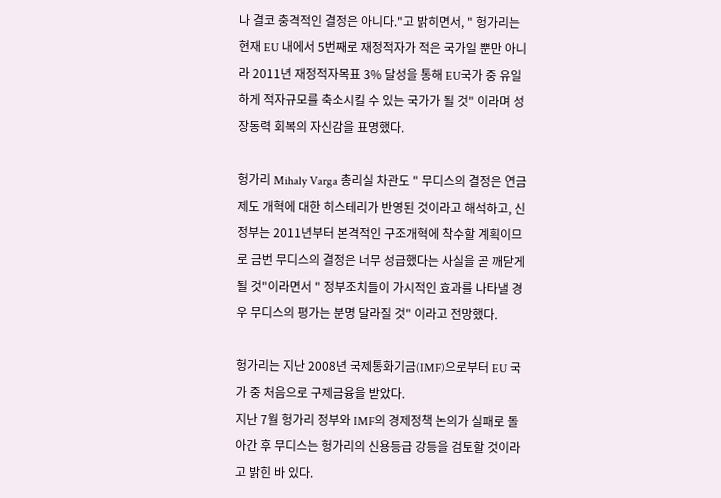나 결코 충격적인 결정은 아니다."고 밝히면서, " 헝가리는 현재 EU 내에서 5번째로 재정적자가 적은 국가일 뿐만 아니라 2011년 재정적자목표 3% 달성을 통해 EU국가 중 유일하게 적자규모를 축소시킬 수 있는 국가가 될 것" 이라며 성장동력 회복의 자신감을 표명했다.

헝가리 Mihaly Varga 총리실 차관도 " 무디스의 결정은 연금제도 개혁에 대한 히스테리가 반영된 것이라고 해석하고, 신정부는 2011년부터 본격적인 구조개혁에 착수할 계획이므로 금번 무디스의 결정은 너무 성급했다는 사실을 곧 깨닫게 될 것"이라면서 " 정부조치들이 가시적인 효과를 나타낼 경우 무디스의 평가는 분명 달라질 것" 이라고 전망했다.

헝가리는 지난 2008년 국제통화기금(IMF)으로부터 EU 국가 중 처음으로 구제금융을 받았다.
지난 7월 헝가리 정부와 IMF의 경제정책 논의가 실패로 돌아간 후 무디스는 헝가리의 신용등급 강등을 검토할 것이라고 밝힌 바 있다.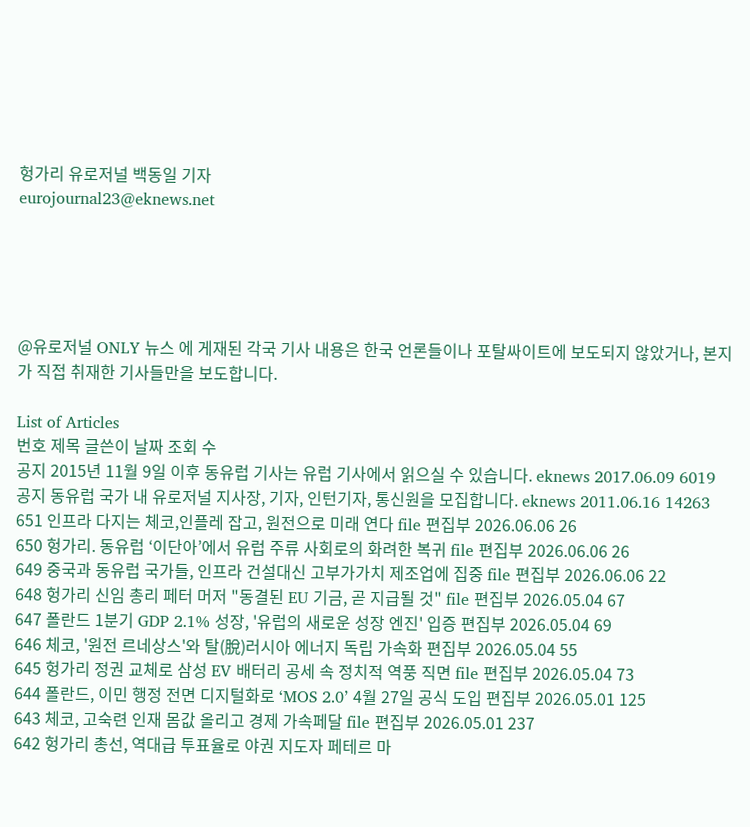헝가리 유로저널 백동일 기자
eurojournal23@eknews.net





@유로저널 ONLY 뉴스 에 게재된 각국 기사 내용은 한국 언론들이나 포탈싸이트에 보도되지 않았거나, 본지가 직접 취재한 기사들만을 보도합니다.

List of Articles
번호 제목 글쓴이 날짜 조회 수
공지 2015년 11월 9일 이후 동유럽 기사는 유럽 기사에서 읽으실 수 있습니다. eknews 2017.06.09 6019
공지 동유럽 국가 내 유로저널 지사장, 기자, 인턴기자, 통신원을 모집합니다. eknews 2011.06.16 14263
651 인프라 다지는 체코,인플레 잡고, 원전으로 미래 연다 file 편집부 2026.06.06 26
650 헝가리. 동유럽 ‘이단아’에서 유럽 주류 사회로의 화려한 복귀 file 편집부 2026.06.06 26
649 중국과 동유럽 국가들, 인프라 건설대신 고부가가치 제조업에 집중 file 편집부 2026.06.06 22
648 헝가리 신임 총리 페터 머저 "동결된 EU 기금, 곧 지급될 것" file 편집부 2026.05.04 67
647 폴란드 1분기 GDP 2.1% 성장, '유럽의 새로운 성장 엔진' 입증 편집부 2026.05.04 69
646 체코, '원전 르네상스'와 탈(脫)러시아 에너지 독립 가속화 편집부 2026.05.04 55
645 헝가리 정권 교체로 삼성 EV 배터리 공세 속 정치적 역풍 직면 file 편집부 2026.05.04 73
644 폴란드, 이민 행정 전면 디지털화로 ‘MOS 2.0’ 4월 27일 공식 도입 편집부 2026.05.01 125
643 체코, 고숙련 인재 몸값 올리고 경제 가속페달 file 편집부 2026.05.01 237
642 헝가리 총선, 역대급 투표율로 야권 지도자 페테르 마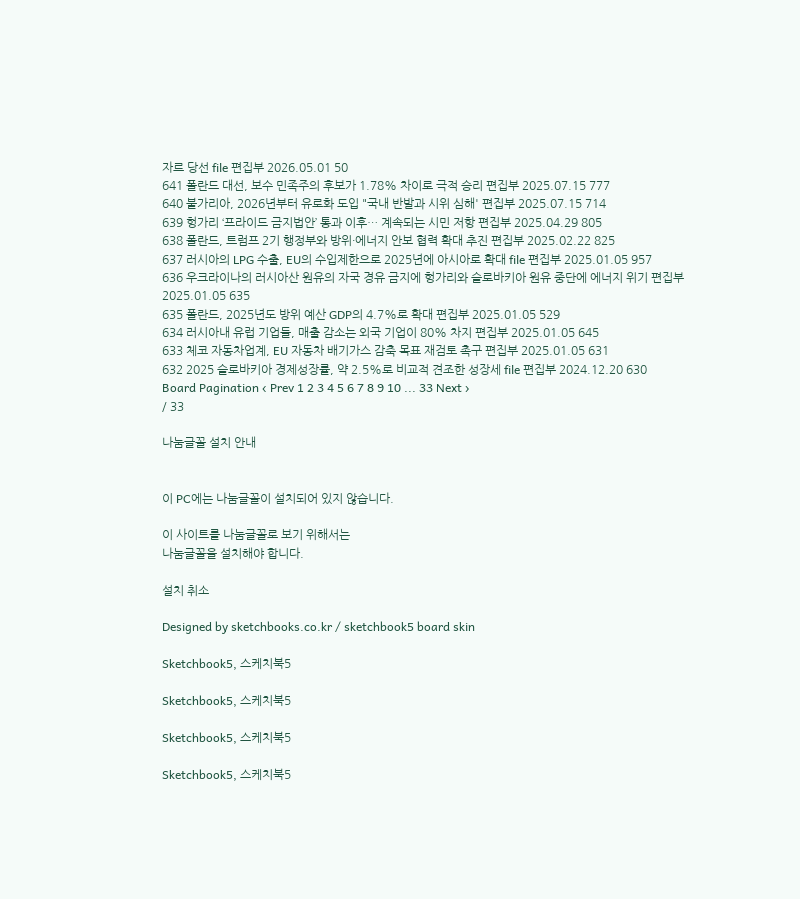자르 당선 file 편집부 2026.05.01 50
641 폴란드 대선, 보수 민족주의 후보가 1.78% 차이로 극적 승리 편집부 2025.07.15 777
640 불가리아, 2026년부터 유로화 도입 "국내 반발과 시위 심해' 편집부 2025.07.15 714
639 헝가리 ‘프라이드 금지법안’ 통과 이후… 계속되는 시민 저항 편집부 2025.04.29 805
638 폴란드, 트럼프 2기 행정부와 방위·에너지 안보 협력 확대 추진 편집부 2025.02.22 825
637 러시아의 LPG 수출, EU의 수입제한으로 2025년에 아시아로 확대 file 편집부 2025.01.05 957
636 우크라이나의 러시아산 원유의 자국 경유 금지에 헝가리와 슬로바키아 원유 중단에 에너지 위기 편집부 2025.01.05 635
635 폴란드, 2025년도 방위 예산 GDP의 4.7%로 확대 편집부 2025.01.05 529
634 러시아내 유럽 기업들, 매출 감소는 외국 기업이 80% 차지 편집부 2025.01.05 645
633 체코 자동차업계, EU 자동차 배기가스 감축 목표 재검토 촉구 편집부 2025.01.05 631
632 2025 슬로바키아 경제성장률, 약 2.5%로 비교적 견조한 성장세 file 편집부 2024.12.20 630
Board Pagination ‹ Prev 1 2 3 4 5 6 7 8 9 10 ... 33 Next ›
/ 33

나눔글꼴 설치 안내


이 PC에는 나눔글꼴이 설치되어 있지 않습니다.

이 사이트를 나눔글꼴로 보기 위해서는
나눔글꼴을 설치해야 합니다.

설치 취소

Designed by sketchbooks.co.kr / sketchbook5 board skin

Sketchbook5, 스케치북5

Sketchbook5, 스케치북5

Sketchbook5, 스케치북5

Sketchbook5, 스케치북5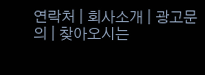연락처 | 회사소개 | 광고문의 | 찾아오시는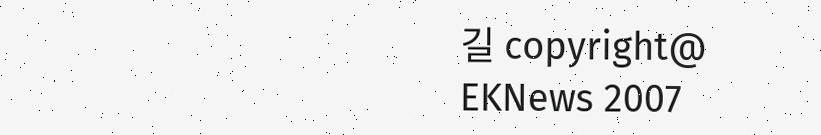길 copyright@ EKNews 2007